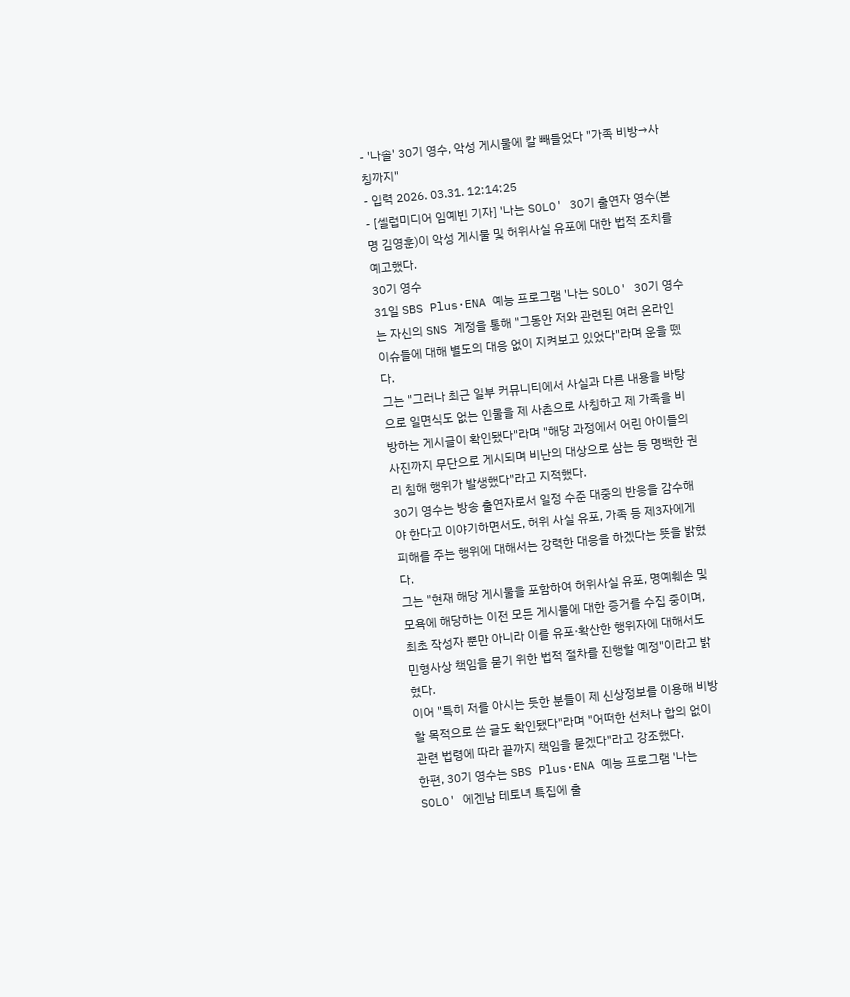- '나솔' 30기 영수, 악성 게시물에 칼 빼들었다 "가족 비방→사칭까지"
- 입력 2026. 03.31. 12:14:25
- [셀럽미디어 임예빈 기자] '나는 SOLO' 30기 출연자 영수(본명 김영훈)이 악성 게시물 및 허위사실 유포에 대한 법적 조치를 예고했다.
30기 영수
31일 SBS Plus·ENA 예능 프로그램 '나는 SOLO' 30기 영수는 자신의 SNS 계정을 통해 "그동안 저와 관련된 여러 온라인 이슈들에 대해 별도의 대응 없이 지켜보고 있었다"라며 운을 뗐다.
그는 "그러나 최근 일부 커뮤니티에서 사실과 다른 내용을 바탕으로 일면식도 없는 인물을 제 사촌으로 사칭하고 제 가족을 비방하는 게시글이 확인됐다"라며 "해당 과정에서 어린 아이들의 사진까지 무단으로 게시되며 비난의 대상으로 삼는 등 명백한 권리 침해 행위가 발생했다"라고 지적했다.
30기 영수는 방송 출연자로서 일정 수준 대중의 반응을 감수해야 한다고 이야기하면서도, 허위 사실 유포, 가족 등 제3자에게 피해를 주는 행위에 대해서는 강력한 대응을 하겠다는 뜻을 밝혔다.
그는 "현재 해당 게시물을 포함하여 허위사실 유포, 명예훼손 및 모욕에 해당하는 이전 모든 게시물에 대한 증거를 수집 중이며, 최초 작성자 뿐만 아니라 이를 유포·확산한 행위자에 대해서도 민형사상 책임을 묻기 위한 법적 절차를 진행할 예정"이라고 밝혔다.
이어 "특히 저를 아시는 듯한 분들이 제 신상정보를 이용해 비방할 목적으로 쓴 글도 확인됐다"라며 "어떠한 선처나 합의 없이 관련 법령에 따라 끝까지 책임을 묻겠다"라고 강조했다.
한편, 30기 영수는 SBS Plus·ENA 예능 프로그램 '나는 SOLO' 에겐남 테토녀 특집에 출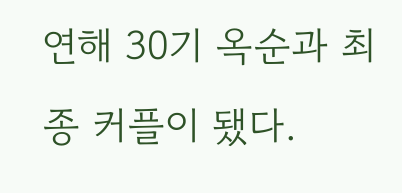연해 30기 옥순과 최종 커플이 됐다.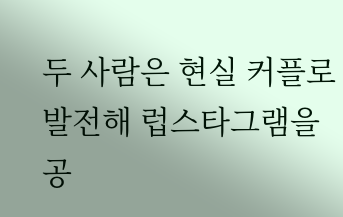두 사람은 현실 커플로 발전해 럽스타그램을 공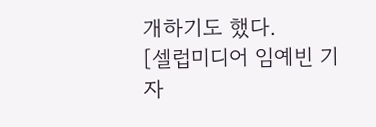개하기도 했다.
[셀럽미디어 임예빈 기자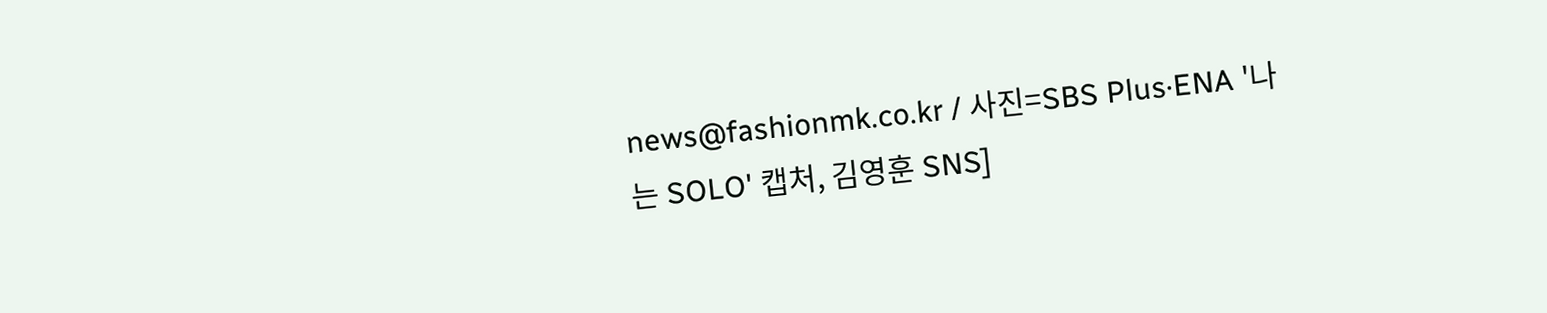news@fashionmk.co.kr / 사진=SBS Plus·ENA '나는 SOLO' 캡처, 김영훈 SNS]